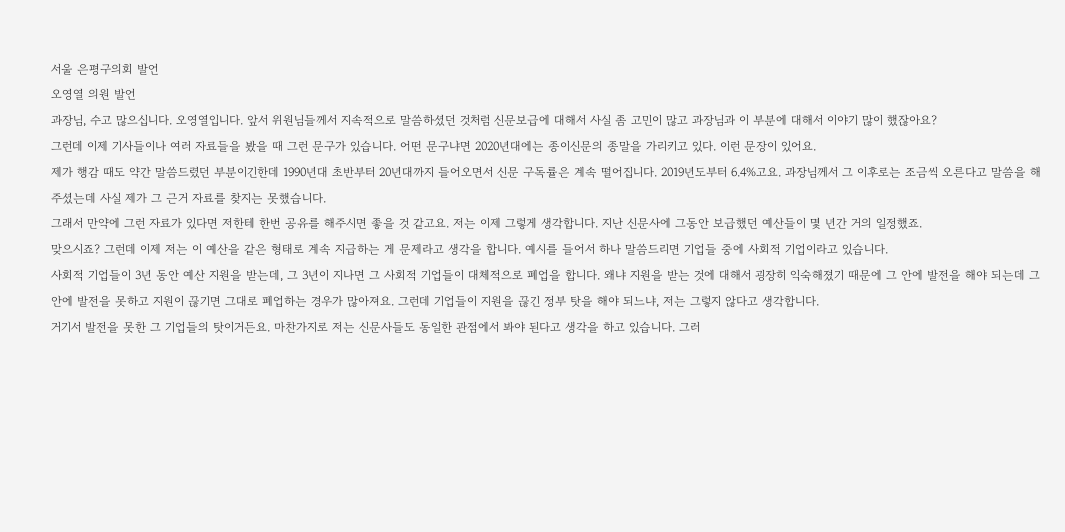서울 은평구의회 발언
오영열 의원 발언
과장님, 수고 많으십니다. 오영열입니다. 앞서 위원님들께서 지속적으로 말씀하셨던 것처럼 신문보급에 대해서 사실 좀 고민이 많고 과장님과 이 부분에 대해서 이야기 많이 했잖아요?
그런데 이제 기사들이나 여러 자료들을 봤을 때 그런 문구가 있습니다. 어떤 문구냐면 2020년대에는 종이신문의 종말을 가리키고 있다. 이런 문장이 있어요.
제가 행감 때도 약간 말씀드렸던 부분이긴한데 1990년대 초반부터 20년대까지 들어오면서 신문 구독률은 계속 떨어집니다. 2019년도부터 6.4%고요. 과장님께서 그 이후로는 조금씩 오른다고 말씀을 해주셨는데 사실 제가 그 근거 자료를 찾지는 못했습니다.
그래서 만약에 그런 자료가 있다면 저한테 한번 공유를 해주시면 좋을 것 같고요. 저는 이제 그렇게 생각합니다. 지난 신문사에 그동안 보급했던 예산들이 몇 년간 거의 일정했죠.
맞으시죠? 그런데 이제 저는 이 예산을 같은 형태로 계속 지급하는 게 문제라고 생각을 합니다. 예시를 들어서 하나 말씀드리면 기업들 중에 사회적 기업이라고 있습니다.
사회적 기업들이 3년 동안 예산 지원을 받는데, 그 3년이 지나면 그 사회적 기업들이 대체적으로 폐업을 합니다. 왜냐 지원을 받는 것에 대해서 굉장히 익숙해졌기 때문에 그 안에 발전을 해야 되는데 그 안에 발전을 못하고 지원이 끊기면 그대로 폐업하는 경우가 많아져요. 그런데 기업들이 지원을 끊긴 정부 탓을 해야 되느냐, 저는 그렇지 않다고 생각합니다.
거기서 발전을 못한 그 기업들의 탓이거든요. 마찬가지로 저는 신문사들도 동일한 관점에서 봐야 된다고 생각을 하고 있습니다. 그러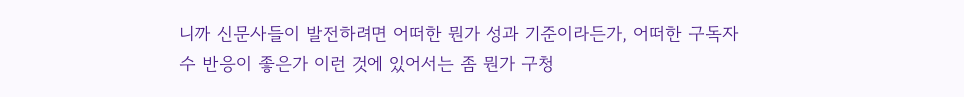니까 신문사들이 발전하려면 어떠한 뭔가 성과 기준이라든가, 어떠한 구독자 수 반응이 좋은가 이런 것에 있어서는 좀 뭔가 구청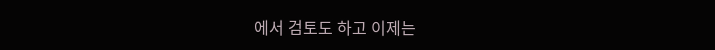에서 검토도 하고 이제는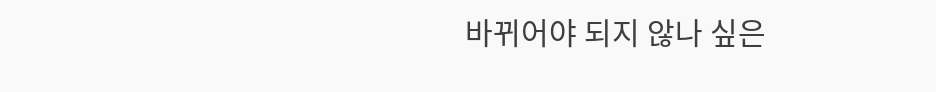바뀌어야 되지 않나 싶은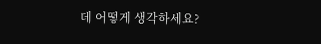데 어떻게 생각하세요?